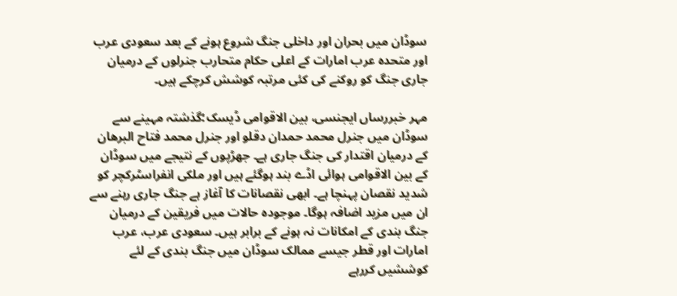سوڈان میں بحران اور داخلی جنگ شروع ہونے کے بعد سعودی عرب اور متحدہ عرب امارات کے اعلی حکام متحارب جنرلوں کے درمیان جاری جنگ کو روکنے کی کئی مرتبہ کوشش کرچکے ہیں۔

مہر خبررساں ایجنسی، بین الاقوامی ڈیسک؛گذشتہ مہینے سے سوڈان میں جنرل محمد حمدان دقلو اور جنرل محمد فتاح البرھان کے درمیان اقتدار کی جنگ جاری ہے۔ جھڑپوں کے نتیجے میں سوڈان کے بین الاقوامی ہوائی اڈے بند ہوگئے ہیں اور ملکی انفراسٹرکچر کو شدید نقصان پہنچا ہے۔ ابھی نقصانات کا آغاز ہے جنگ جاری رہنے سے ان میں مزید اضافہ ہوگا۔ موجودہ حالات میں فریقین کے درمیان جنگ بندی کے امکانات نہ ہونے کے برابر ہیں۔ سعودی عرب، عرب امارات اور قطر جیسے ممالک سوڈان میں جنگ بندی کے لئے کوششیں کررہے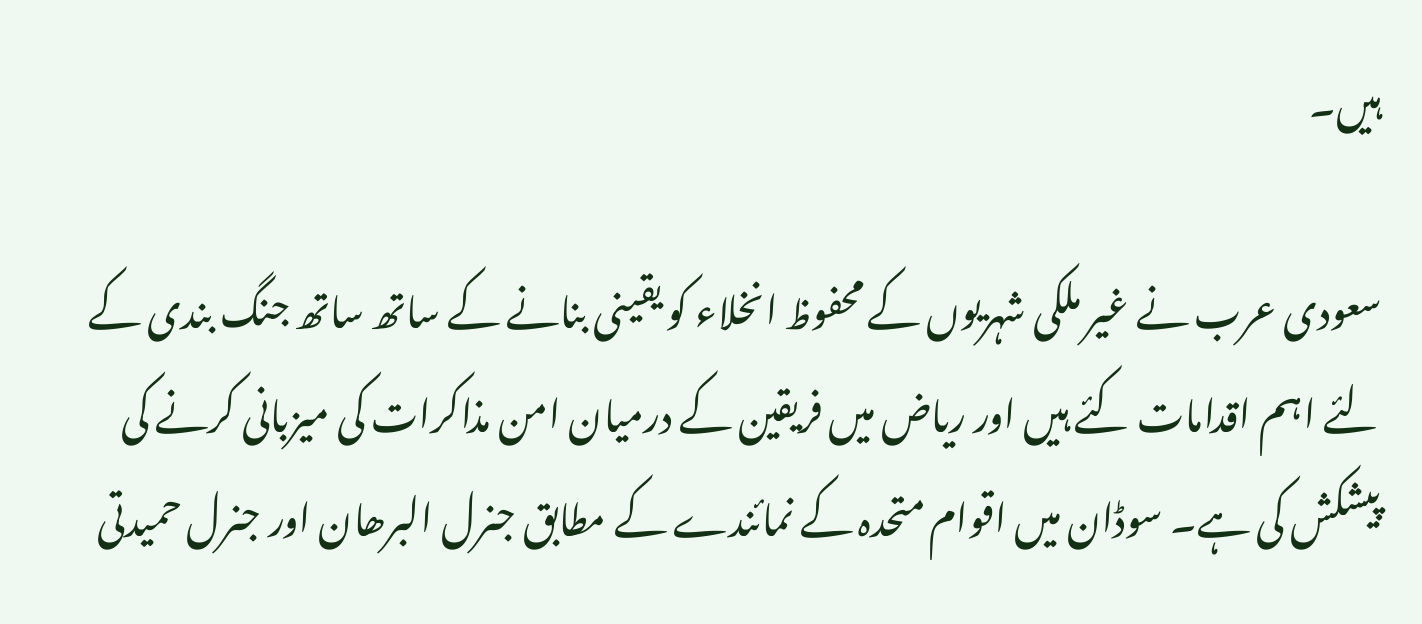ہیں۔

سعودی عرب نے غیر ملکی شہریوں کے محفوظ انخلاء کو یقینی بنانے کے ساتھ ساتھ جنگ بندی کے لئے اہم اقدامات کئے ہیں اور ریاض میں فریقین کے درمیان امن مذاکرات کی میزبانی کرنے کی پیشکش کی ہے۔ سوڈان میں اقوام متحدہ کے نمائندے کے مطابق جنرل البرھان اور جنرل حمیدتی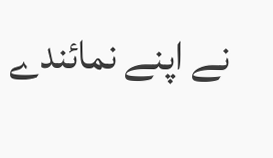نے اپنے نمائندے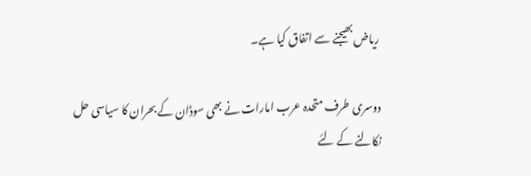ریاض بھیجنے سے اتفاق کیا ہے۔

دوسری طرف متحدہ عرب امارات نے بھی سوڈان کے بحران کا سیاسی حل نکالنے کے لئے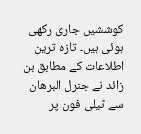کوششیں جاری رکھی ہوئی ہیں۔ تازہ ترین اطلاعات کے مطابق بن زائد نے جنرل البرھان سے ٹیلی فون پر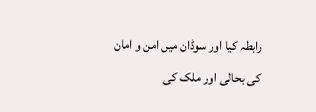رابطہ کیا اور سوڈان میں امن و امان کی بحالی اور ملک کی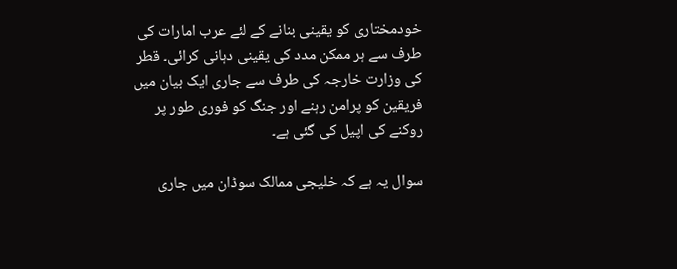خودمختاری کو یقینی بنانے کے لئے عرب امارات کی طرف سے ہر ممکن مدد کی یقینی دہانی کرائی۔ قطر کی وزارت خارجہ کی طرف سے جاری ایک بیان میں فریقین کو پرامن رہنے اور جنگ کو فوری طور پر روکنے کی اپیل کی گئی ہے۔

سوال یہ ہے کہ خلیجی ممالک سوڈان میں جاری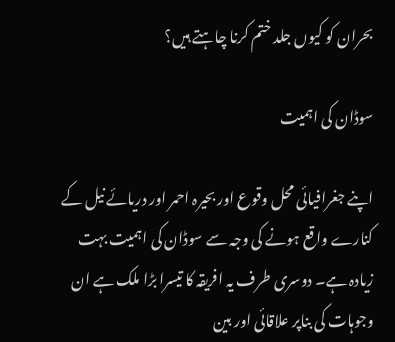بحران کو کیوں جلد ختم کرنا چاہتے ہیں؟

سوڈان کی اہمیت

اپنے جغرافیائی محل وقوع اور بحیرہ احمر اور دریائے نیل کے کنارے واقع ہونے کی وجہ سے سوڈان کی اہمیت بہت زیادہ ہے۔ دوسری طرف یہ افریقہ کا تیسرا بڑا ملک ہے ان وجوہات کی بناپر علاقائی اور بین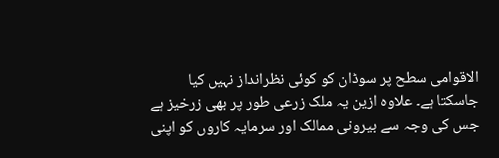الاقوامی سطح پر سوڈان کو کوئی نظرانداز نہیں کیا جاسکتا ہے۔ علاوہ ازین یہ ملک زرعی طور پر بھی زرخیز ہے جس کی وجہ سے بیرونی ممالک اور سرمایہ کاروں کو اپنی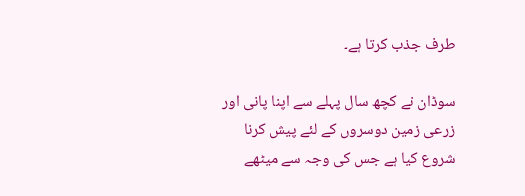طرف جذب کرتا ہے۔

سوڈان نے کچھ سال پہلے سے اپنا پانی اور زرعی زمین دوسروں کے لئے پیش کرنا شروع کیا ہے جس کی وجہ سے میٹھے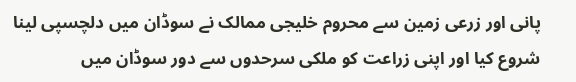پانی اور زرعی زمین سے محروم خلیجی ممالک نے سوڈان میں دلچسپی لینا شروع کیا اور اپنی زراعت کو ملکی سرحدوں سے دور سوڈان میں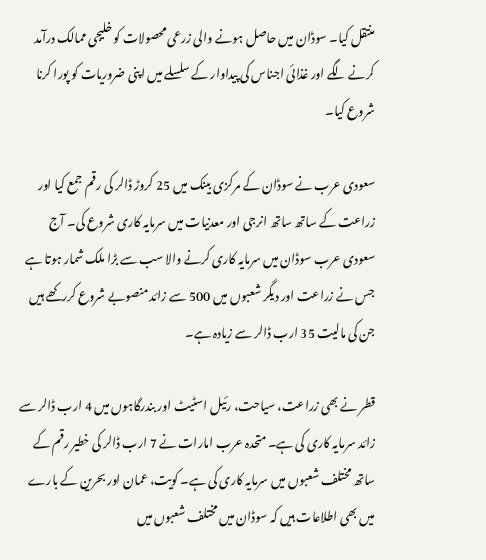منتقل کیا۔ سوڈان میں حاصل ہونے والی زرعی محصولات کو خلیجی ممالک درآمد کرنے لگے اور غذائی اجناس کی پیداوار کے سلسلے میں اپنی ضروریات کو پورا کرنا شروع کیا۔

سعودی عرب نے سوڈان کے مرکزی بینک میں 25 کروڑ ڈالر کی رقم جمع کیا اور زراعت کے ساتھ ساتھ انرجی اور معدنیات میں سرمایہ کاری شروع کی۔ آج سعودی عرب سوڈان میں سرمایہ کاری کرنے والا سب سے بڑا ملک شمار ہوتا ہے جس نے زراعت اور دیگر شعبوں میں 500 سے زائد منصوبے شروع کررکھے ہیں جن کی مالیت 35 ارب ڈالر سے زیادہ ہے۔

قطر نے بھی زراعت، سیاحت، رئیل اسٹیٹ اور بندرگاہوں میں 4 ارب ڈالر سے زائد سرمایہ کاری کی ہے۔ متحدہ عرب امارات نے 7 ارب ڈالر کی خطیر رقم کے ساتھ مختلف شعبوں میں سرمایہ کاری کی ہے۔ کویت، عمان اور بحرین کے بارے میں بھی اطلاعات ہیں کہ سوڈان میں مختلف شعبوں میں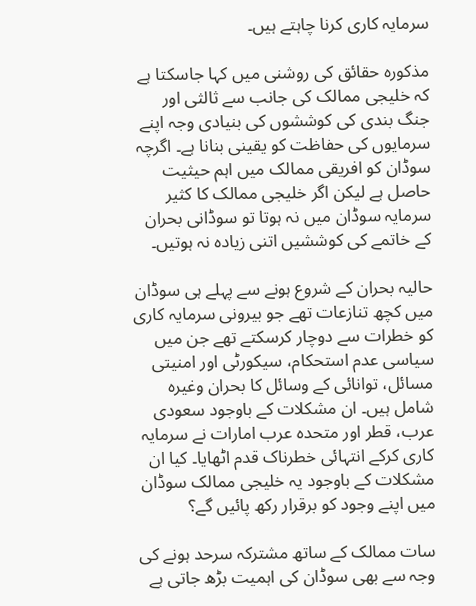سرمایہ کاری کرنا چاہتے ہیں۔

مذکورہ حقائق کی روشنی میں کہا جاسکتا ہے کہ خلیجی ممالک کی جانب سے ثالثی اور جنگ بندی کی کوششوں کی بنیادی وجہ اپنے سرمایوں کی حفاظت کو یقینی بنانا ہے۔ اگرچہ سوڈان کو افریقی ممالک میں اہم حیثیت حاصل ہے لیکن اگر خلیجی ممالک کا کثیر سرمایہ سوڈان میں نہ ہوتا تو سوڈانی بحران کے خاتمے کی کوششیں اتنی زیادہ نہ ہوتیں۔

حالیہ بحران کے شروع ہونے سے پہلے ہی سوڈان میں کچھ تنازعات تھے جو بیرونی سرمایہ کاری کو خطرات سے دوچار کرسکتے تھے جن میں سیاسی عدم استحکام، سیکورٹی اور امنیتی مسائل، توانائی کے وسائل کا بحران وغیرہ شامل ہیں۔ ان مشکلات کے باوجود سعودی عرب، قطر اور متحدہ عرب امارات نے سرمایہ کاری کرکے انتہائی خطرناک قدم اٹھایا۔ کیا ان مشکلات کے باوجود یہ خلیجی ممالک سوڈان میں اپنے وجود کو برقرار رکھ پائیں گے؟

سات ممالک کے ساتھ مشترکہ سرحد ہونے کی وجہ سے بھی سوڈان کی اہمیت بڑھ جاتی ہے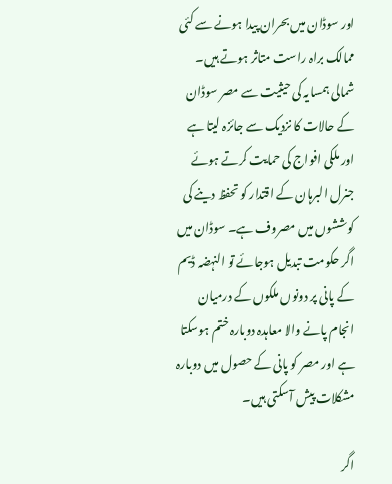اور سوڈان میں بحران پیدا ہونے سے کئی ممالک براہ راست متاثر ہوتے ہیں۔ شمالی ہمسایہ کی حیثیت سے مصر سوڈان کے حالات کا نزدیک سے جائزہ لیتا ہے اور ملکی افواج کی حمایت کرتے ہوئے جنرل البرہان کے اقتدار کو تحفظ دینے کی کوششوں میں مصروف ہے۔ سوڈان میں اگر حکومت تبدیل ہوجائے تو النہضہ ڈیم کے پانی پر دونوں ملکوں کے درمیان انجام پانے والا معاہدہ دوبارہ ختم ہوسکتا ہے اور مصر کو پانی کے حصول میں دوبارہ مشکلات پیش آسکتی ہیں۔

اگر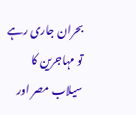بحران جاری رہے تو مہاجرین کا سیلاب مصر اور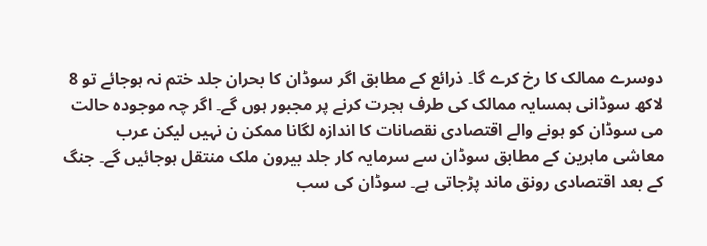دوسرے ممالک کا رخ کرے گا۔ ذرائع کے مطابق اگر سوڈان کا بحران جلد ختم نہ ہوجائے تو 8 لاکھ سوڈانی ہمسایہ ممالک کی طرف ہجرت کرنے پر مجبور ہوں گے۔ اگر چہ موجودہ حالت می سوڈان کو ہونے والے اقتصادی نقصانات کا اندازہ لگانا ممکن ن نہیں لیکن عرب معاشی ماہرین کے مطابق سوڈان سے سرمایہ کار جلد بیرون ملک منتقل ہوجائیں گے۔ جنگ کے بعد اقتصادی رونق ماند پڑجاتی ہے۔ سوڈان کی سب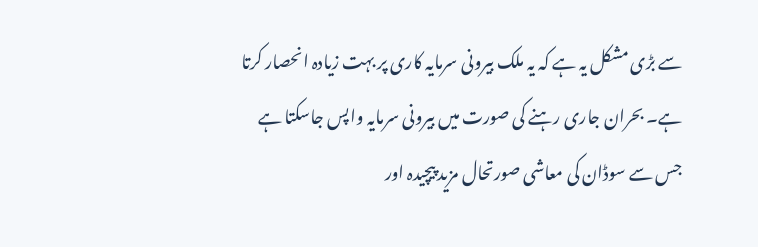سے بڑی مشکل یہ ہے کہ یہ ملک بیرونی سرمایہ کاری پر بہت زیادہ انحصار کرتا ہے۔ بحران جاری رہنے کی صورت میں بیرونی سرمایہ واپس جاسکتا ہے جس سے سوڈان کی معاشی صورتحال مزید پیچیدہ اور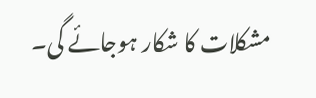مشکلات کا شکار ہوجائے گی۔